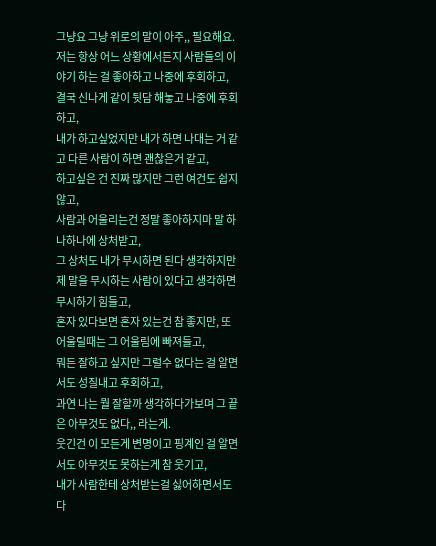그냥요 그냥 위로의 말이 아주,, 필요해요.
저는 항상 어느 상황에서든지 사람들의 이야기 하는 걸 좋아하고 나중에 후회하고,
결국 신나게 같이 뒷담 해놓고 나중에 후회하고,
내가 하고싶었지만 내가 하면 나대는 거 같고 다른 사람이 하면 괜찮은거 같고,
하고싶은 건 진짜 많지만 그런 여건도 쉽지않고,
사람과 어울리는건 정말 좋아하지마 말 하나하나에 상처받고,
그 상처도 내가 무시하면 된다 생각하지만 제 말을 무시하는 사람이 있다고 생각하면 무시하기 힘들고,
혼자 있다보면 혼자 있는건 참 좋지만, 또 어울릴때는 그 어울림에 빠져들고,
뭐든 잘하고 싶지만 그럴수 없다는 걸 알면서도 성질내고 후회하고,
과연 나는 뭘 잘할까 생각하다가보며 그 끝은 아무것도 없다,, 라는게.
웃긴건 이 모든게 변명이고 핑계인 걸 알면서도 아무것도 못하는게 참 웃기고,
내가 사람한테 상처받는걸 싫어하면서도 다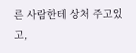른 사람한테 상처 주고있고,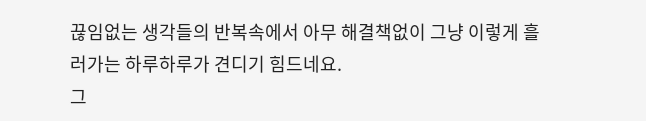끊임없는 생각들의 반복속에서 아무 해결책없이 그냥 이렇게 흘러가는 하루하루가 견디기 힘드네요.
그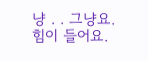냥 . . 그냥요. 힘이 들어요.